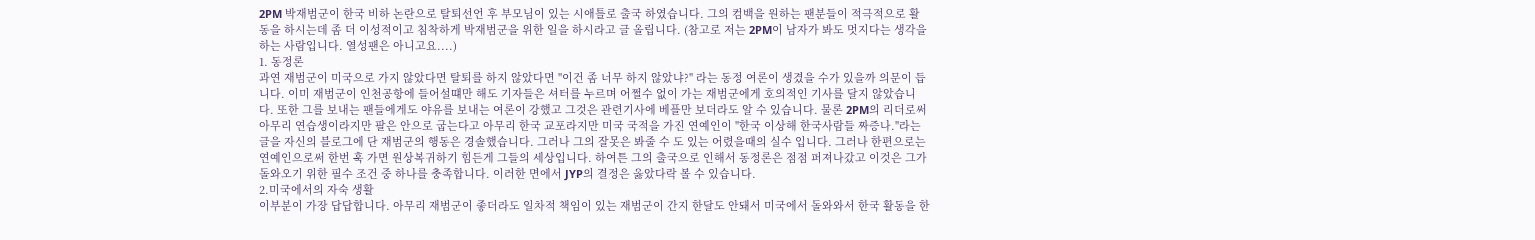2PM 박재범군이 한국 비하 논란으로 탈퇴선언 후 부모님이 있는 시애틀로 출국 하였습니다. 그의 컴백을 원하는 팬분들이 적극적으로 활동을 하시는데 좀 더 이성적이고 침착하게 박재범군을 위한 일을 하시라고 글 올립니다. (참고로 저는 2PM이 남자가 봐도 멋지다는 생각을 하는 사람입니다. 열성팬은 아니고요....)
1. 동정론
과연 재범군이 미국으로 가지 않았다면 탈퇴를 하지 않았다면 "이건 좀 너무 하지 않았냐?" 라는 동정 여론이 생겼을 수가 있을까 의문이 듭니다. 이미 재범군이 인천공항에 들어설떄만 해도 기자들은 셔터를 누르며 어쩔수 없이 가는 재범군에게 호의적인 기사를 달지 않았습니다. 또한 그를 보내는 팬들에게도 야유를 보내는 여론이 강했고 그것은 관련기사에 베플만 보더라도 알 수 있습니다. 물론 2PM의 리더로써 아무리 연습생이라지만 팔은 안으로 굽는다고 아무리 한국 교포라지만 미국 국적을 가진 연예인이 "한국 이상해 한국사람들 짜증나."라는 글을 자신의 블로그에 단 재범군의 행동은 경솔했습니다. 그러나 그의 잘못은 봐줄 수 도 있는 어렸을때의 실수 입니다. 그러나 한편으로는 연예인으로써 한번 훅 가면 원상복귀하기 힘든게 그들의 세상입니다. 하여튼 그의 출국으로 인해서 동정론은 점점 퍼져나갔고 이것은 그가 돌와오기 위한 필수 조건 중 하나를 충족합니다. 이러한 면에서 JYP의 결정은 옳았다락 볼 수 있습니다.
2.미국에서의 자숙 생활
이부분이 가장 답답합니다. 아무리 재범군이 좋더라도 일차적 책임이 있는 재범군이 간지 한달도 안돼서 미국에서 돌와와서 한국 활동을 한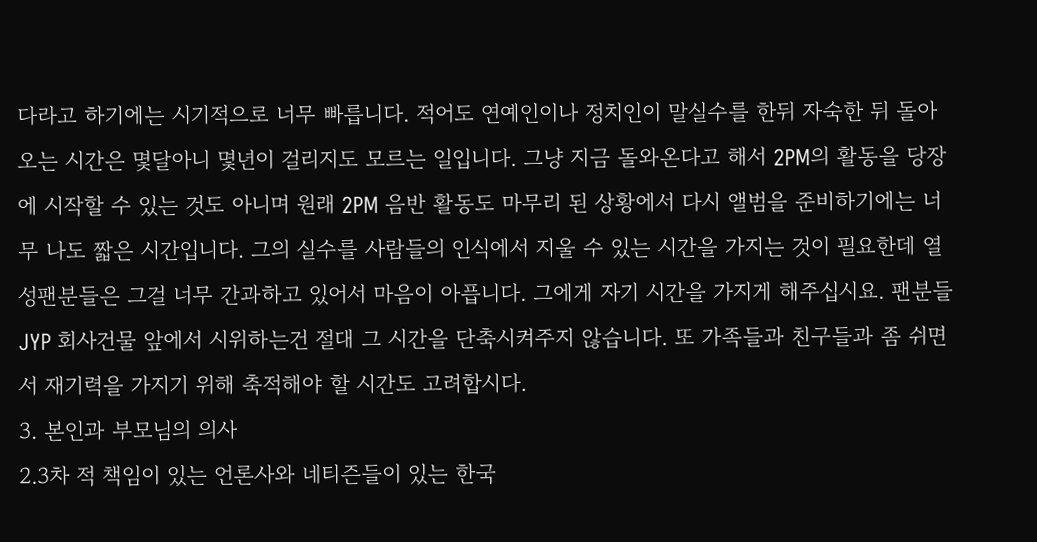다라고 하기에는 시기적으로 너무 빠릅니다. 적어도 연예인이나 정치인이 말실수를 한뒤 자숙한 뒤 돌아오는 시간은 몇달아니 몇년이 걸리지도 모르는 일입니다. 그냥 지금 돌와온다고 해서 2PM의 활동을 당장에 시작할 수 있는 것도 아니며 원래 2PM 음반 활동도 마무리 된 상황에서 다시 앨범을 준비하기에는 너무 나도 짧은 시간입니다. 그의 실수를 사람들의 인식에서 지울 수 있는 시간을 가지는 것이 필요한데 열성팬분들은 그걸 너무 간과하고 있어서 마음이 아픕니다. 그에게 자기 시간을 가지게 해주십시요. 팬분들 JYP 회사건물 앞에서 시위하는건 절대 그 시간을 단축시켜주지 않습니다. 또 가족들과 친구들과 좀 쉬면서 재기력을 가지기 위해 축적해야 할 시간도 고려합시다.
3. 본인과 부모님의 의사
2.3차 적 책임이 있는 언론사와 네티즌들이 있는 한국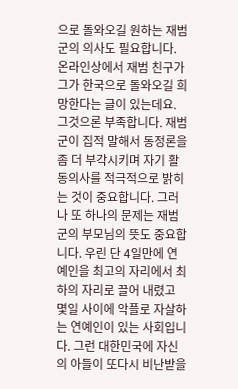으로 돌와오길 원하는 재범군의 의사도 필요합니다. 온라인상에서 재범 친구가 그가 한국으로 돌와오길 희망한다는 글이 있는데요. 그것으론 부족합니다. 재범군이 집적 말해서 동정론을 좀 더 부각시키며 자기 활동의사를 적극적으로 밝히는 것이 중요합니다. 그러나 또 하나의 문제는 재범군의 부모님의 뜻도 중요합니다. 우린 단 4일만에 연예인을 최고의 자리에서 최하의 자리로 끌어 내렸고 몇일 사이에 악플로 자살하는 연예인이 있는 사회입니다. 그런 대한민국에 자신의 아들이 또다시 비난받을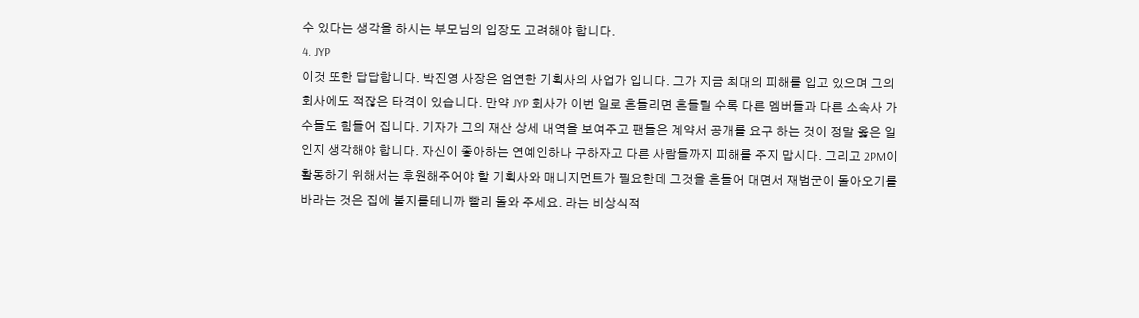수 있다는 생각을 하시는 부모님의 입장도 고려해야 합니다.
4. JYP
이것 또한 답답합니다. 박진영 사장은 엄연한 기획사의 사업가 입니다. 그가 지금 최대의 피해를 입고 있으며 그의 회사에도 적잖은 타격이 있습니다. 만약 JYP 회사가 이번 일로 흔들리면 흔들릴 수록 다른 멤버들과 다른 소속사 가수들도 힘들어 집니다. 기자가 그의 재산 상세 내역을 보여주고 팬들은 계약서 공개를 요구 하는 것이 정말 옳은 일인지 생각해야 합니다. 자신이 좋아하는 연예인하나 구하자고 다른 사람들까지 피해를 주지 맙시다. 그리고 2PM이 활동하기 위해서는 후원해주어야 할 기획사와 매니지먼트가 필요한데 그것을 흔들어 대면서 재범군이 돌아오기를 바라는 것은 집에 불지를테니까 빨리 돌와 주세요. 라는 비상식적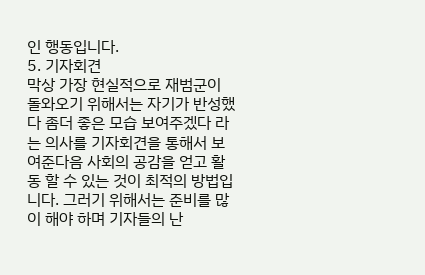인 행동입니다.
5. 기자회견
막상 가장 현실적으로 재범군이 돌와오기 위해서는 자기가 반성했다 좀더 좋은 모습 보여주겠다 라는 의사를 기자회견을 통해서 보여준다음 사회의 공감을 얻고 활동 할 수 있는 것이 최적의 방법입니다. 그러기 위해서는 준비를 많이 해야 하며 기자들의 난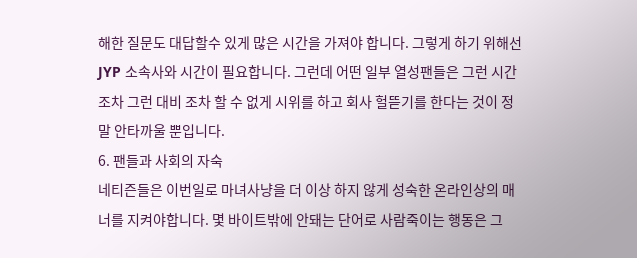해한 질문도 대답할수 있게 많은 시간을 가져야 합니다. 그렇게 하기 위해선 JYP 소속사와 시간이 필요합니다. 그런데 어떤 일부 열성팬들은 그런 시간조차 그런 대비 조차 할 수 없게 시위를 하고 회사 헐뜯기를 한다는 것이 정말 안타까울 뿐입니다.
6. 팬들과 사회의 자숙
네티즌들은 이번일로 마녀사냥을 더 이상 하지 않게 성숙한 온라인상의 매너를 지켜야합니다. 몇 바이트밖에 안돼는 단어로 사람죽이는 행동은 그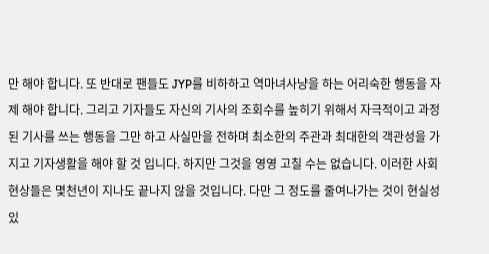만 해야 합니다. 또 반대로 팬들도 JYP를 비하하고 역마녀사냥을 하는 어리숙한 행동을 자제 해야 합니다. 그리고 기자들도 자신의 기사의 조회수를 높히기 위해서 자극적이고 과정된 기사를 쓰는 행동을 그만 하고 사실만을 전하며 최소한의 주관과 최대한의 객관성을 가지고 기자생활을 해야 할 것 입니다. 하지만 그것을 영영 고칠 수는 없습니다. 이러한 사회 현상들은 몇천년이 지나도 끝나지 않을 것입니다. 다만 그 정도를 줄여나가는 것이 현실성있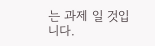는 과제 일 것입니다.